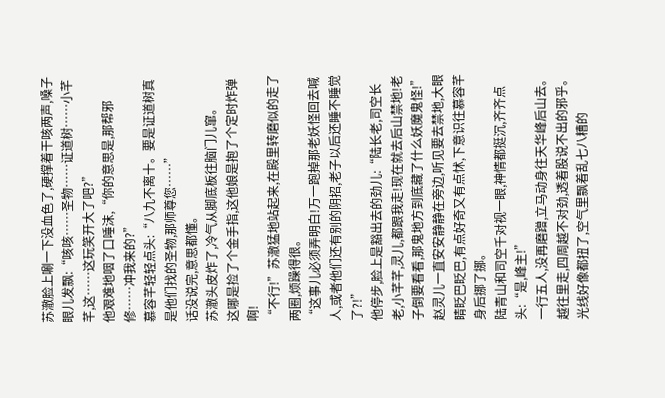苏澈脸上唰一下没血色了,硬撑着干咳两声,嗓子眼儿发飘:“咳咳……圣物……证道树……小芊芊,这……这玩笑开大了吧?”
他艰难地咽了口唾沫,“你的意思是,那帮邪修……冲我来的?”
慕容芊轻轻点头:“八九不离十。要是证道树真是他们找的圣物,那师尊您……”
话没说完,意思都懂。
苏澈头皮炸了,冷气从脚底板往脑门儿窜。
这哪是捡了个金手指,这他娘是抱了个定时炸弹啊!
“不行!”苏澈猛地站起来,在殿里转磨似的走了两圈,烦躁得很。
“这事儿必须弄明白!万一跑掉那老妖怪回去喊人,或者他们还有别的阴招,老子以后还睡不睡觉了?!”
他停步,脸上是豁出去的劲儿:“陆长老,司空长老,小芊芊,灵儿,都跟我走!现在就去后山禁地!老子倒要看看,那鬼地方到底藏了什么妖魔鬼怪!”
赵灵儿一直安安静静在旁边,听见要去禁地,大眼睛眨巴眨巴,有点好奇又有点怵,下意识往慕容芊身后挪了挪。
陆青山和司空千对视一眼,神情都挺沉,齐齐点头:“是,峰主!”
一行五人,没再磨蹭,立马动身往天华峰后山去。
越往里走,四周越不对劲,透着股说不出的邪乎。
光线好像都扭了,空气里飘着乱七八糟的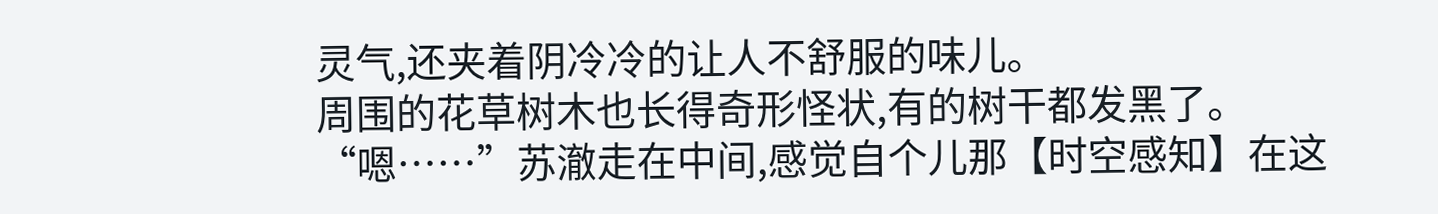灵气,还夹着阴冷冷的让人不舒服的味儿。
周围的花草树木也长得奇形怪状,有的树干都发黑了。
“嗯……”苏澈走在中间,感觉自个儿那【时空感知】在这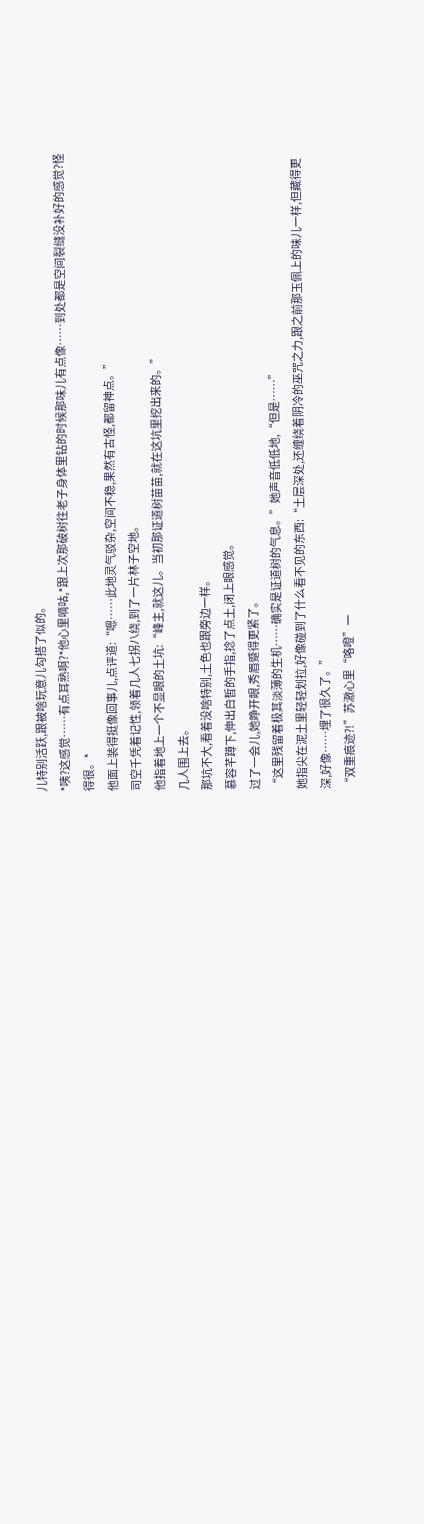儿特别活跃,跟被啥玩意儿勾搭了似的。
*咦?这感觉……有点耳熟啊?*他心里嘀咕,*跟上次那破树往老子身体里钻的时候那味儿有点像……到处都是空间裂缝没补好的感觉?怪得很。*
他面上装得挺像回事儿,点评道:“嗯……此地灵气驳杂,空间不稳,果然有古怪,都留神点。”
司空千凭着记性,领着几人七拐八绕,到了一片林子空地。
他指着地上一个不显眼的土坑:“峰主,就这儿。当初那证道树苗苗,就在这坑里挖出来的。”
几人围上去。
那坑不大,看着没啥特别,土色也跟旁边一样。
慕容芊蹲下,伸出白皙的手指,捻了点土,闭上眼感觉。
过了一会儿,她睁开眼,秀眉蹙得更紧了。
“这里残留着极其淡薄的生机……确实是证道树的气息。”她声音低低地,“但是……”
她指尖在泥土里轻轻划拉,好像碰到了什么看不见的东西:“土层深处,还缠绕着阴冷的巫咒之力,跟之前那玉佩上的味儿一样,但藏得更深,好像……埋了很久了。”
“双重痕迹?!”苏澈心里“咯噔”一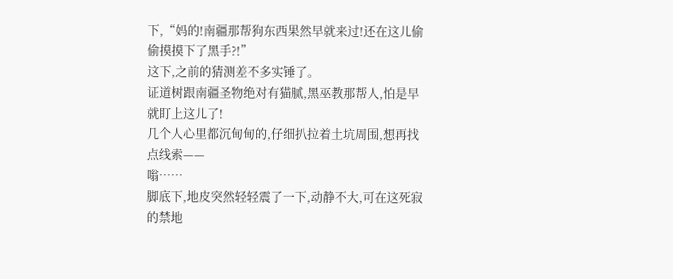下,“妈的!南疆那帮狗东西果然早就来过!还在这儿偷偷摸摸下了黑手?!”
这下,之前的猜测差不多实锤了。
证道树跟南疆圣物绝对有猫腻,黑巫教那帮人,怕是早就盯上这儿了!
几个人心里都沉甸甸的,仔细扒拉着土坑周围,想再找点线索——
嗡……
脚底下,地皮突然轻轻震了一下,动静不大,可在这死寂的禁地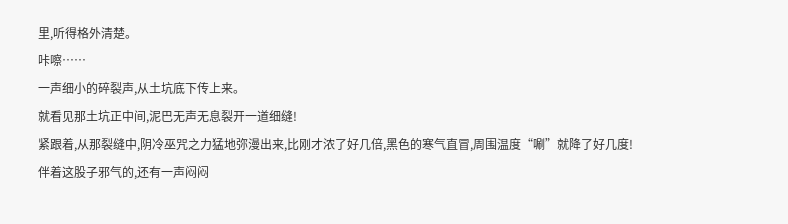里,听得格外清楚。
咔嚓……
一声细小的碎裂声,从土坑底下传上来。
就看见那土坑正中间,泥巴无声无息裂开一道细缝!
紧跟着,从那裂缝中,阴冷巫咒之力猛地弥漫出来,比刚才浓了好几倍,黑色的寒气直冒,周围温度“唰”就降了好几度!
伴着这股子邪气的,还有一声闷闷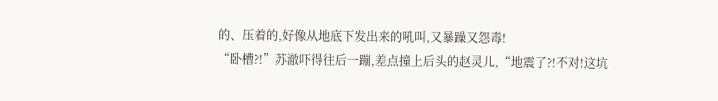的、压着的,好像从地底下发出来的吼叫,又暴躁又怨毒!
“卧槽?!”苏澈吓得往后一蹦,差点撞上后头的赵灵儿,“地震了?!不对!这坑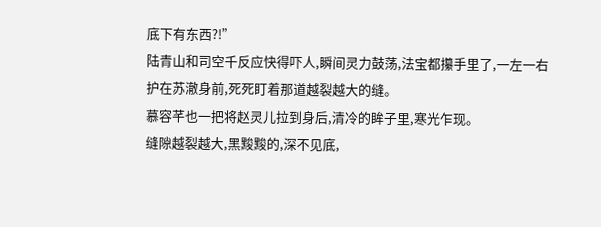底下有东西?!”
陆青山和司空千反应快得吓人,瞬间灵力鼓荡,法宝都攥手里了,一左一右护在苏澈身前,死死盯着那道越裂越大的缝。
慕容芊也一把将赵灵儿拉到身后,清冷的眸子里,寒光乍现。
缝隙越裂越大,黑黢黢的,深不见底,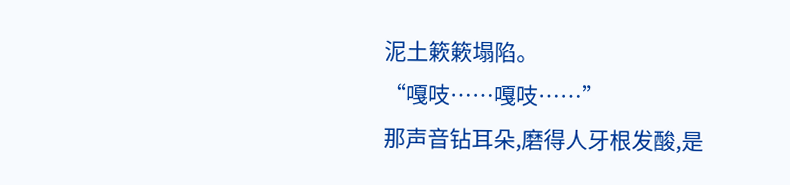泥土簌簌塌陷。
“嘎吱……嘎吱……”
那声音钻耳朵,磨得人牙根发酸,是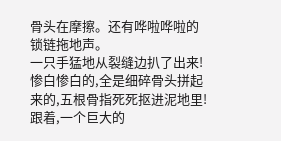骨头在摩擦。还有哗啦哗啦的锁链拖地声。
一只手猛地从裂缝边扒了出来!惨白惨白的,全是细碎骨头拼起来的,五根骨指死死抠进泥地里!
跟着,一个巨大的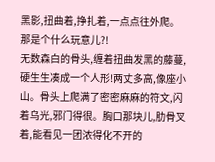黑影,扭曲着,挣扎着,一点点往外爬。
那是个什么玩意儿?!
无数森白的骨头,缠着扭曲发黑的藤蔓,硬生生凑成一个人形!两丈多高,像座小山。骨头上爬满了密密麻麻的符文,闪着乌光,邪门得很。胸口那块儿,肋骨叉着,能看见一团浓得化不开的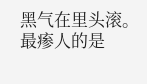黑气在里头滚。最瘆人的是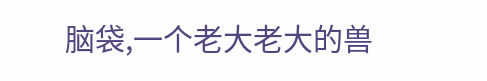脑袋,一个老大老大的兽